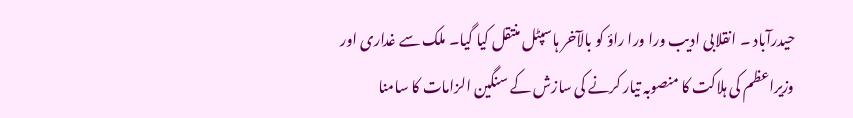حیدرآباد ۔ انقلابی ادیب ورا ورا راؤ کو بالآخر ہاسپٹل منتقل کیا گیا۔ ملک سے غداری اور وزیراعظم کی ہلاکت کا منصوبہ تیار کرنے کی سازش کے سنگین الزامات کا سامنا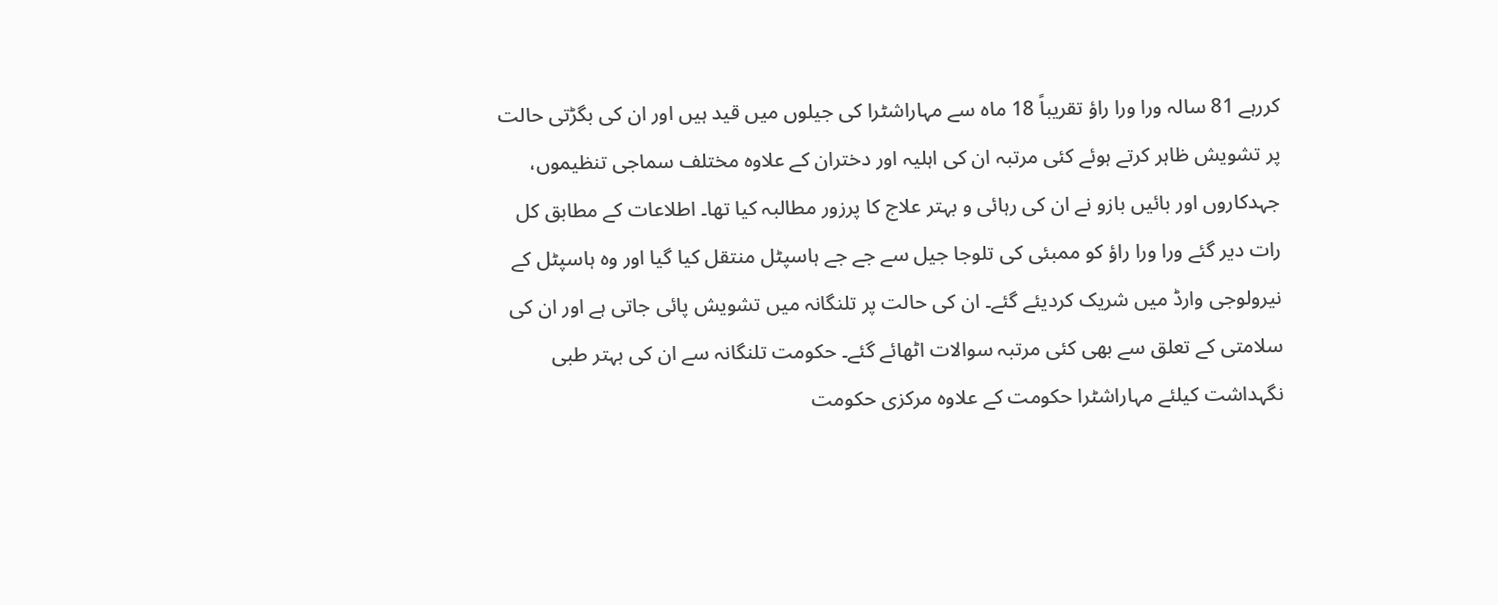کررہے 81 سالہ ورا ورا راؤ تقریباً 18 ماہ سے مہاراشٹرا کی جیلوں میں قید ہیں اور ان کی بگڑتی حالت پر تشویش ظاہر کرتے ہوئے کئی مرتبہ ان کی اہلیہ اور دختران کے علاوہ مختلف سماجی تنظیموں، جہدکاروں اور بائیں بازو نے ان کی رہائی و بہتر علاج کا پرزور مطالبہ کیا تھا۔ اطلاعات کے مطابق کل رات دیر گئے ورا ورا راؤ کو ممبئی کی تلوجا جیل سے جے جے ہاسپٹل منتقل کیا گیا اور وہ ہاسپٹل کے نیرولوجی وارڈ میں شریک کردیئے گئے۔ ان کی حالت پر تلنگانہ میں تشویش پائی جاتی ہے اور ان کی سلامتی کے تعلق سے بھی کئی مرتبہ سوالات اٹھائے گئے۔ حکومت تلنگانہ سے ان کی بہتر طبی نگہداشت کیلئے مہاراشٹرا حکومت کے علاوہ مرکزی حکومت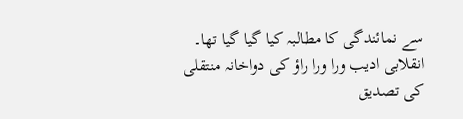سے نمائندگی کا مطالبہ کیا گیا گیا تھا۔ انقلابی ادیب ورا ورا راؤ کی دواخانہ منتقلی کی تصدیق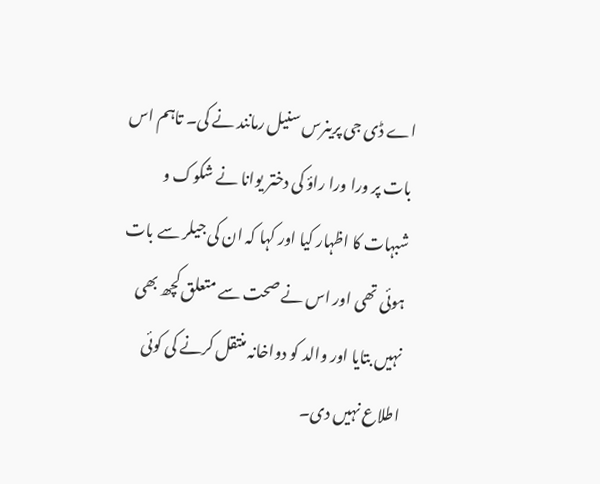اے ڈی جی پرینرس سنیل رمانند نے کی۔ تاہم اس بات پر ورا ورا راؤ کی دختر یوانا نے شکوک و شبہات کا اظہار کیا اور کہا کہ ان کی جیلر سے بات ہوئی تھی اور اس نے صحت سے متعلق کچھ بھی نہیں بتایا اور والد کو دواخانہ منتقل کرنے کی کوئی اطلاع نہیں دی۔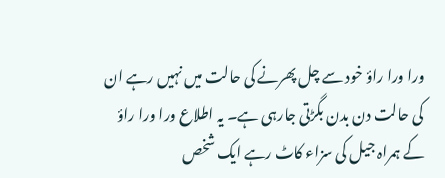ورا ورا راؤ خود سے چل پھرنے کی حالت میں نہیں رہے ان کی حالت دن بدن بگڑتی جارہی ہے۔ یہ اطلاع ورا ورا راؤ کے ہمراہ جیل کی سزاء کاٹ رہے ایک شخص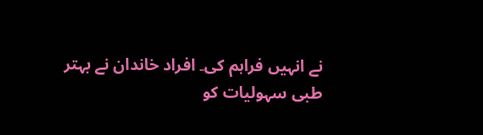نے انہیں فراہم کی۔ افراد خاندان نے بہتر طبی سہولیات کو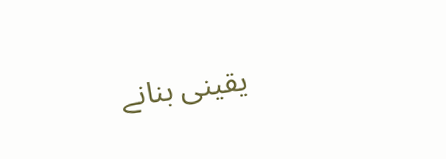یقینی بنانے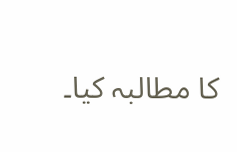کا مطالبہ کیا۔